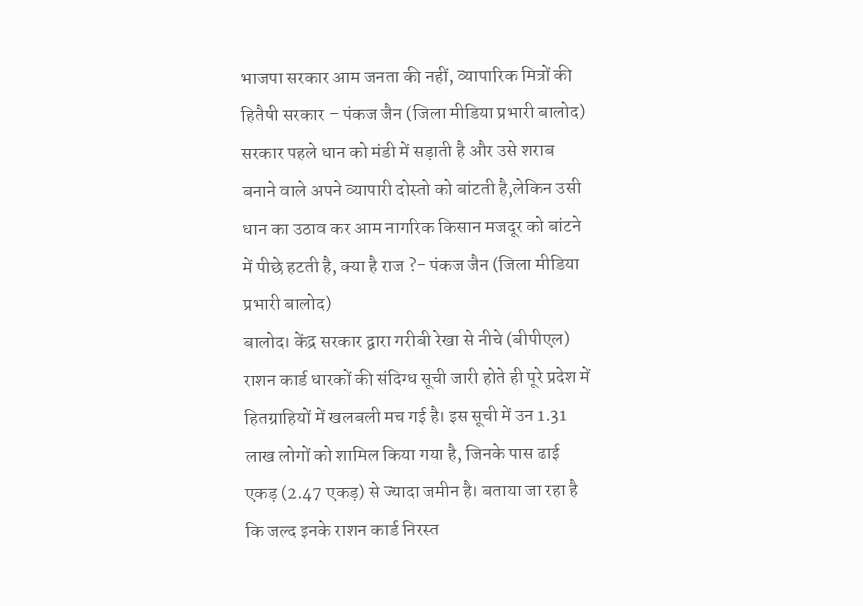भाजपा सरकार आम जनता की नहीं, व्यापारिक मित्रों की हितैषी सरकार – पंकज जैन (जिला मीडिया प्रभारी बालोद)
सरकार पहले धान को मंडी में सड़ाती है और उसे शराब बनाने वाले अपने व्यापारी दोस्तो को बांटती है,लेकिन उसी धान का उठाव कर आम नागरिक किसान मजदूर को बांटने में पीछे हटती है, क्या है राज ?- पंकज जैन (जिला मीडिया प्रभारी बालोद)
बालोद। केंद्र सरकार द्वारा गरीबी रेखा से नीचे (बीपीएल) राशन कार्ड धारकों की संदिग्ध सूची जारी होते ही पूरे प्रदेश में हितग्राहियों में खलबली मच गई है। इस सूची में उन 1.31 लाख लोगों को शामिल किया गया है, जिनके पास ढाई एकड़ (2.47 एकड़) से ज्यादा जमीन है। बताया जा रहा है कि जल्द इनके राशन कार्ड निरस्त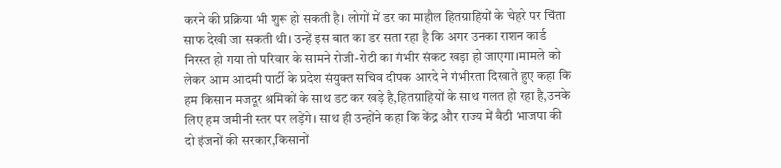करने की प्रक्रिया भी शुरू हो सकती है। लोगों में डर का माहौल हितग्राहियों के चेहरे पर चिंता साफ देखी जा सकती थी। उन्हें इस बात का डर सता रहा है कि अगर उनका राशन कार्ड निरस्त हो गया तो परिवार के सामने रोजी-रोटी का गंभीर संकट खड़ा हो जाएगा।मामले को लेकर आम आदमी पार्टी के प्रदेश संयुक्त सचिव दीपक आरदे ने गंभीरता दिखाते हुए कहा कि हम किसान मजदूर श्रमिकों के साथ डट कर खड़े है,हितग्राहियों के साथ गलत हो रहा है,उनके लिए हम जमीनी स्तर पर लड़ेंगे। साथ ही उन्होंने कहा कि केंद्र और राज्य में बैठी भाजपा की दो इंजनों की सरकार,किसानों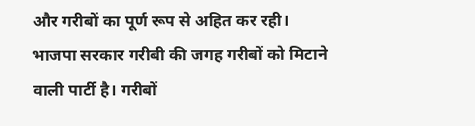और गरीबों का पूर्ण रूप से अहित कर रही। भाजपा सरकार गरीबी की जगह गरीबों को मिटाने वाली पार्टी है। गरीबों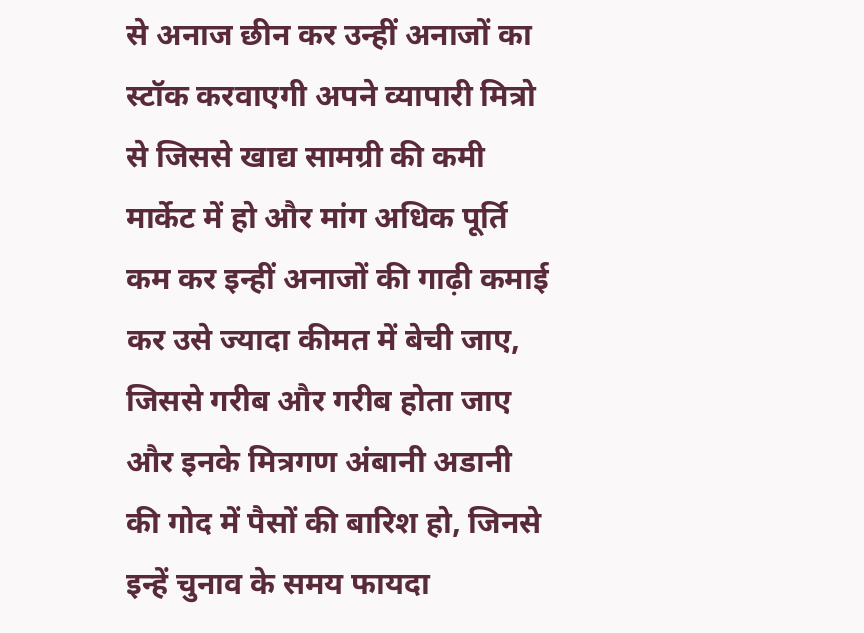से अनाज छीन कर उन्हीं अनाजों का स्टॉक करवाएगी अपने व्यापारी मित्रो से जिससे खाद्य सामग्री की कमी मार्केट में हो और मांग अधिक पूर्ति कम कर इन्हीं अनाजों की गाढ़ी कमाई कर उसे ज्यादा कीमत में बेची जाए, जिससे गरीब और गरीब होता जाए और इनके मित्रगण अंबानी अडानी की गोद में पैसों की बारिश हो, जिनसे इन्हें चुनाव के समय फायदा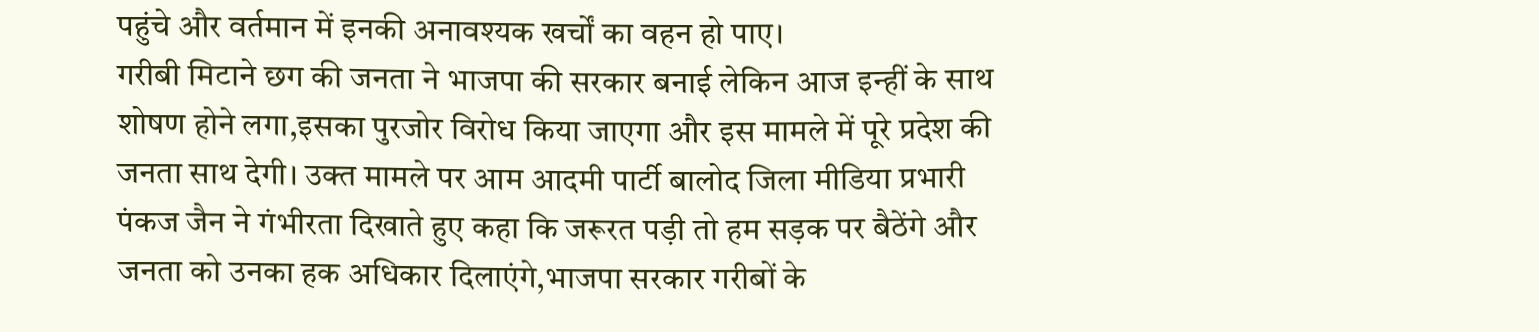पहुंचे और वर्तमान में इनकी अनावश्यक खर्चों का वहन हो पाए।
गरीबी मिटाने छग की जनता ने भाजपा की सरकार बनाई लेकिन आज इन्हीं के साथ शोषण होने लगा,इसका पुरजोर विरोध किया जाएगा और इस मामले में पूरे प्रदेश की जनता साथ देगी। उक्त मामले पर आम आदमी पार्टी बालोद जिला मीडिया प्रभारी पंकज जैन ने गंभीरता दिखाते हुए कहा कि जरूरत पड़ी तो हम सड़क पर बैठेंगे और जनता को उनका हक अधिकार दिलाएंगे,भाजपा सरकार गरीबों के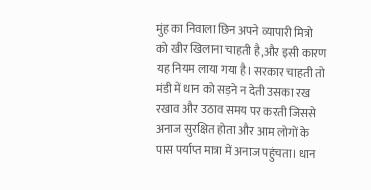मुंह का निवाला छिन अपने व्यापारी मित्रो को खीर खिलाना चाहती है,और इसी कारण यह नियम लाया गया है। सरकार चाहती तो मंडी में धान को सड़ने न देती उसका रख रखाव और उठाव समय पर करती जिससे अनाज सुरक्षित होता और आम लोगों के पास पर्याप्त मात्रा में अनाज पहुंचता। धान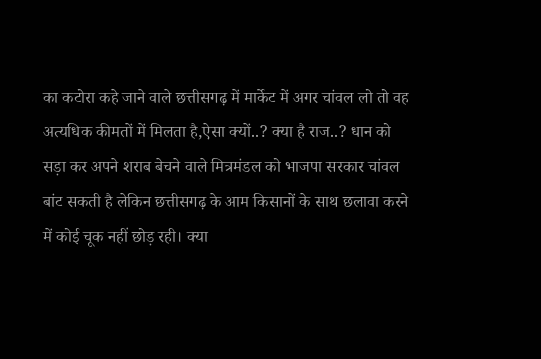का कटोरा कहे जाने वाले छत्तीसगढ़ में मार्केट में अगर चांवल लो तो वह अत्यधिक कीमतों में मिलता है,ऐसा क्यों..? क्या है राज..? धान को सड़ा कर अपने शराब बेचने वाले मित्रमंडल को भाजपा सरकार चांवल बांट सकती है लेकिन छत्तीसगढ़ के आम किसानों के साथ छलावा करने में कोई चूक नहीं छोड़ रही। क्या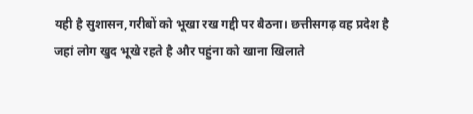यही है सुशासन,गरीबों को भूखा रख गद्दी पर बैठना। छत्तीसगढ़ वह प्रदेश है जहां लोग खुद भूखे रहते है और पहुंना को खाना खिलाते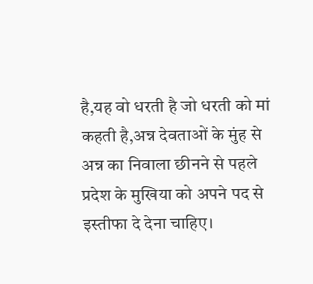है,यह वो धरती है जो धरती को मां कहती है,अन्न देवताओं के मुंह से अन्न का निवाला छीनने से पहले प्रदेश के मुखिया को अपने पद से इस्तीफा दे देना चाहिए।